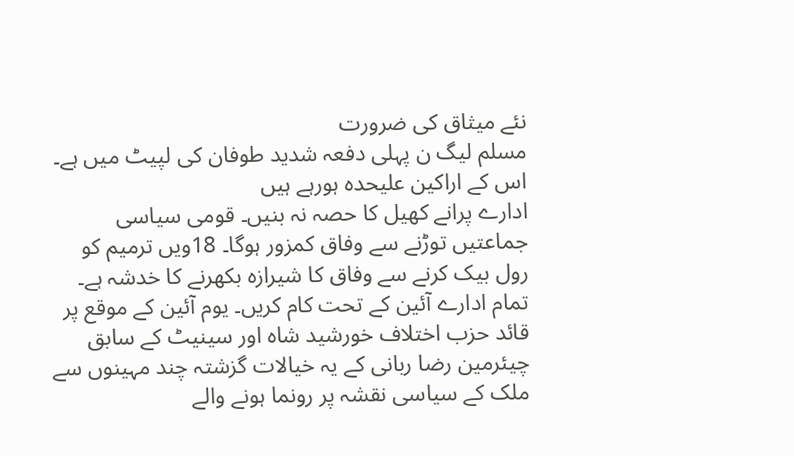نئے میثاق کی ضرورت
مسلم لیگ ن پہلی دفعہ شدید طوفان کی لپیٹ میں ہے۔ اس کے اراکین علیحدہ ہورہے ہیں
ادارے پرانے کھیل کا حصہ نہ بنیں۔ قومی سیاسی جماعتیں توڑنے سے وفاق کمزور ہوگا۔ 18ویں ترمیم کو رول بیک کرنے سے وفاق کا شیرازہ بکھرنے کا خدشہ ہے۔ تمام ادارے آئین کے تحت کام کریں۔ یوم آئین کے موقع پر قائد حزب اختلاف خورشید شاہ اور سینیٹ کے سابق چیئرمین رضا ربانی کے یہ خیالات گزشتہ چند مہینوں سے ملک کے سیاسی نقشہ پر رونما ہونے والے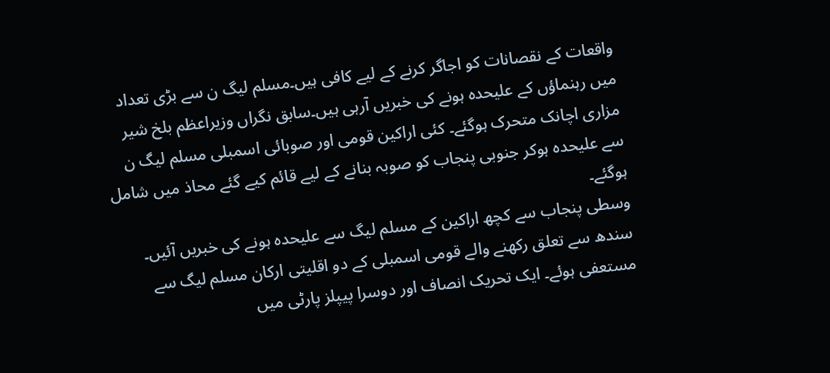واقعات کے نقصانات کو اجاگر کرنے کے لیے کافی ہیں۔مسلم لیگ ن سے بڑی تعداد میں رہنماؤں کے علیحدہ ہونے کی خبریں آرہی ہیں۔سابق نگراں وزیراعظم بلخ شیر مزاری اچانک متحرک ہوگئے۔ کئی اراکین قومی اور صوبائی اسمبلی مسلم لیگ ن سے علیحدہ ہوکر جنوبی پنجاب کو صوبہ بنانے کے لیے قائم کیے گئے محاذ میں شامل ہوگئے۔
وسطی پنجاب سے کچھ اراکین کے مسلم لیگ سے علیحدہ ہونے کی خبریں آئیں۔ سندھ سے تعلق رکھنے والے قومی اسمبلی کے دو اقلیتی ارکان مسلم لیگ سے مستعفی ہوئے۔ ایک تحریک انصاف اور دوسرا پیپلز پارٹی میں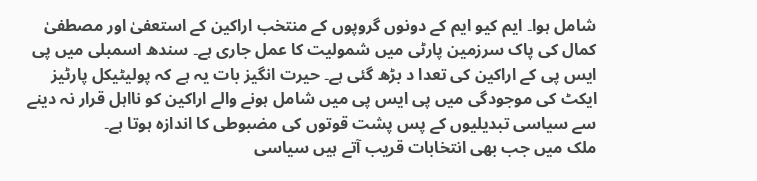شامل ہوا۔ ایم کیو ایم کے دونوں گروپوں کے منتخب اراکین کے استعفیٰ اور مصطفیٰ کمال کی پاک سرزمین پارٹی میں شمولیت کا عمل جاری ہے۔ سندھ اسمبلی میں پی ایس پی کے اراکین کی تعدا د بڑھ گئی ہے۔ حیرت انگیز بات یہ ہے کہ پولیٹیکل پارٹیز ایکٹ کی موجودگی میں پی ایس پی میں شامل ہونے والے اراکین کو نااہل قرار نہ دینے سے سیاسی تبدیلیوں کے پس پشت قوتوں کی مضبوطی کا اندازہ ہوتا ہے۔
ملک میں جب بھی انتخابات قریب آتے ہیں سیاسی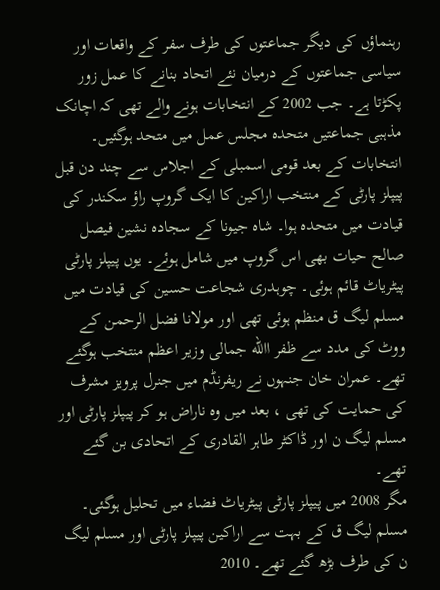رہنماؤں کی دیگر جماعتوں کی طرف سفر کے واقعات اور سیاسی جماعتوں کے درمیان نئے اتحاد بنانے کا عمل زور پکڑتا ہے۔ جب 2002 کے انتخابات ہونے والے تھی کہ اچانک مذہبی جماعتیں متحدہ مجلس عمل میں متحد ہوگئیں۔ انتخابات کے بعد قومی اسمبلی کے اجلاس سے چند دن قبل پیپلز پارٹی کے منتخب اراکین کا ایک گروپ راؤ سکندر کی قیادت میں متحدہ ہوا۔ شاہ جیونا کے سجادہ نشین فیصل صالح حیات بھی اس گروپ میں شامل ہوئے۔ یوں پیپلز پارٹی پیٹریاٹ قائم ہوئی۔ چوہدری شجاعت حسین کی قیادت میں مسلم لیگ ق منظم ہوئی تھی اور مولانا فضل الرحمن کے ووٹ کی مدد سے ظفر االله جمالی وزیر اعظم منتخب ہوگئے تھے۔ عمران خان جنہوں نے ریفرنڈم میں جنرل پرویز مشرف کی حمایت کی تھی ، بعد میں وہ ناراض ہو کر پیپلز پارٹی اور مسلم لیگ ن اور ڈاکٹر طاہر القادری کے اتحادی بن گئے تھے۔
مگر 2008 میں پیپلز پارٹی پیٹریاٹ فضاء میں تحلیل ہوگئی۔ مسلم لیگ ق کے بہت سے اراکین پیپلز پارٹی اور مسلم لیگ ن کی طرف بڑھ گئے تھے۔ 2010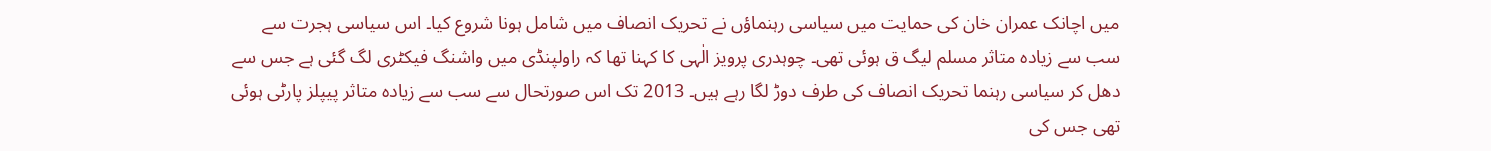میں اچانک عمران خان کی حمایت میں سیاسی رہنماؤں نے تحریک انصاف میں شامل ہونا شروع کیا۔ اس سیاسی ہجرت سے سب سے زیادہ متاثر مسلم لیگ ق ہوئی تھی۔ چوہدری پرویز الٰہی کا کہنا تھا کہ راولپنڈی میں واشنگ فیکٹری لگ گئی ہے جس سے دھل کر سیاسی رہنما تحریک انصاف کی طرف دوڑ لگا رہے ہیں۔ 2013 تک اس صورتحال سے سب سے زیادہ متاثر پیپلز پارٹی ہوئی تھی جس کی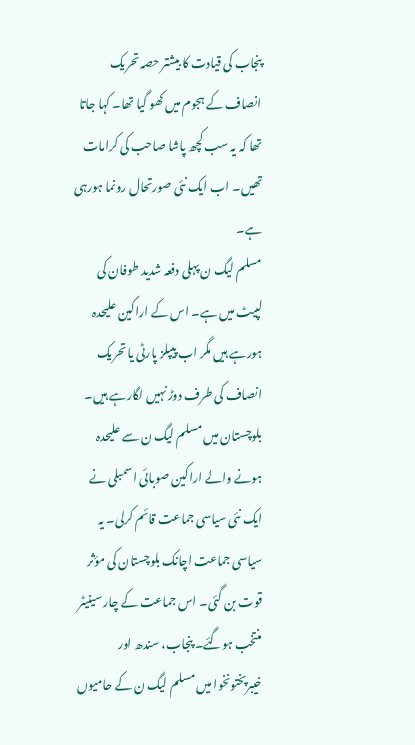پنجاب کی قیادت کا بیشتر حصہ تحریک انصاف کے ہجوم میں کھو گیا تھا۔ کہا جاتا تھا کہ یہ سب کچھ پاشا صاحب کی کرامات تھیں۔ اب ایک نئی صورتحال رونما ہورہی ہے۔
مسلم لیگ ن پہلی دفعہ شدید طوفان کی لپیٹ میں ہے۔ اس کے اراکین علیحدہ ہورہے ہیں مگر اب پیپلز پارٹی یا تحریک انصاف کی طرف دوڑ نہیں لگارہے ہیں۔ بلوچستان میں مسلم لیگ ن سے علیحدہ ہونے والے اراکین صوبائی اسمبلی نے ایک نئی سیاسی جماعت قائم کرلی۔ یہ سیاسی جماعت اچانک بلوچستان کی مؤثر قوت بن گئی۔ اس جماعت کے چار سینیٹر منتخب ہوگئے۔ پنجاب، سندھ اور خیبرپختونخوا میں مسلم لیگ ن کے حامیوں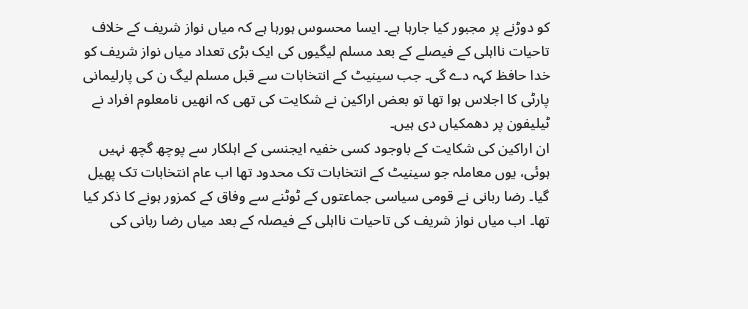کو دوڑنے پر مجبور کیا جارہا ہے۔ ایسا محسوس ہورہا ہے کہ میاں نواز شریف کے خلاف تاحیات نااہلی کے فیصلے کے بعد مسلم لیگیوں کی ایک بڑی تعداد میاں نواز شریف کو خدا حافظ کہہ دے گی۔ جب سینیٹ کے انتخابات سے قبل مسلم لیگ ن کی پارلیمانی پارٹی کا اجلاس ہوا تھا تو بعض اراکین نے شکایت کی تھی کہ انھیں نامعلوم افراد نے ٹیلیفون پر دھمکیاں دی ہیں۔
ان اراکین کی شکایت کے باوجود کسی خفیہ ایجنسی کے اہلکار سے پوچھ گچھ نہیں ہوئی، یوں معاملہ جو سینیٹ کے انتخابات تک محدود تھا اب عام انتخابات تک پھیل گیا۔ رضا ربانی نے قومی سیاسی جماعتوں کے ٹوٹنے سے وفاق کے کمزور ہونے کا ذکر کیا تھا۔ اب میاں نواز شریف کی تاحیات نااہلی کے فیصلہ کے بعد میاں رضا ربانی کی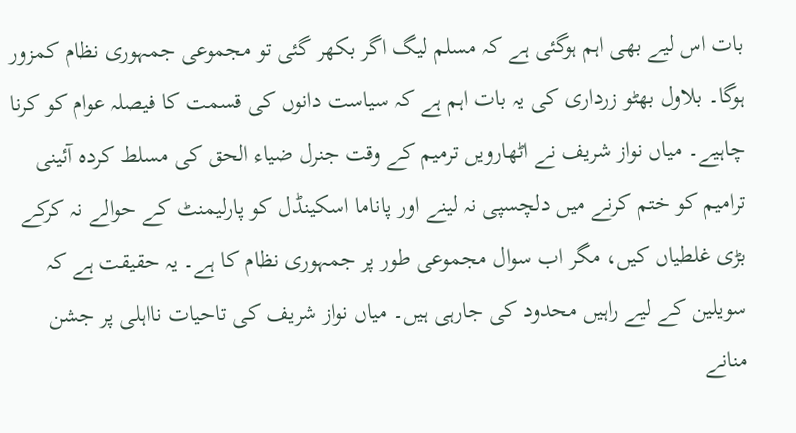بات اس لیے بھی اہم ہوگئی ہے کہ مسلم لیگ اگر بکھر گئی تو مجموعی جمہوری نظام کمزور ہوگا۔ بلاول بھٹو زرداری کی یہ بات اہم ہے کہ سیاست دانوں کی قسمت کا فیصلہ عوام کو کرنا چاہیے۔ میاں نواز شریف نے اٹھارویں ترمیم کے وقت جنرل ضیاء الحق کی مسلط کردہ آئینی ترامیم کو ختم کرنے میں دلچسپی نہ لینے اور پاناما اسکینڈل کو پارلیمنٹ کے حوالے نہ کرکے بڑی غلطیاں کیں، مگر اب سوال مجموعی طور پر جمہوری نظام کا ہے۔ یہ حقیقت ہے کہ سویلین کے لیے راہیں محدود کی جارہی ہیں۔ میاں نواز شریف کی تاحیات نااہلی پر جشن منانے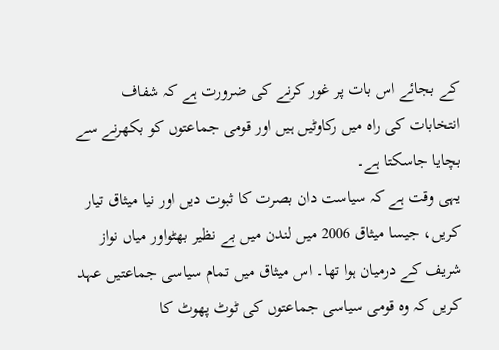کے بجائے اس بات پر غور کرنے کی ضرورت ہے کہ شفاف انتخابات کی راہ میں رکاوٹیں ہیں اور قومی جماعتوں کو بکھرنے سے بچایا جاسکتا ہے۔
یہی وقت ہے کہ سیاست دان بصرت کا ثبوت دیں اور نیا میثاق تیار کریں، جیسا میثاق 2006 میں لندن میں بے نظیر بھٹواور میاں نواز شریف کے درمیان ہوا تھا۔ اس میثاق میں تمام سیاسی جماعتیں عہد کریں کہ وہ قومی سیاسی جماعتوں کی ٹوٹ پھوٹ کا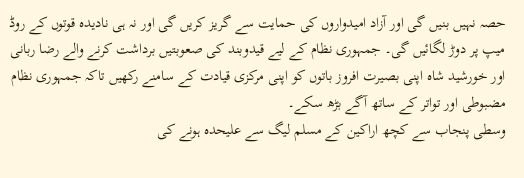حصہ نہیں بنیں گی اور آزاد امیدواروں کی حمایت سے گریز کریں گی اور نہ ہی نادیدہ قوتوں کے روڈ میپ پر دوڑ لگائیں گی۔ جمہوری نظام کے لیے قیدوبند کی صعوبتیں برداشت کرنے والے رضا ربانی اور خورشید شاہ اپنی بصیرت افروز باتوں کو اپنی مرکزی قیادت کے سامنے رکھیں تاکہ جمہوری نظام مضبوطی اور تواتر کے ساتھ آگے بڑھ سکے۔
وسطی پنجاب سے کچھ اراکین کے مسلم لیگ سے علیحدہ ہونے کی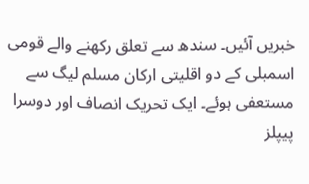خبریں آئیں۔ سندھ سے تعلق رکھنے والے قومی اسمبلی کے دو اقلیتی ارکان مسلم لیگ سے مستعفی ہوئے۔ ایک تحریک انصاف اور دوسرا پیپلز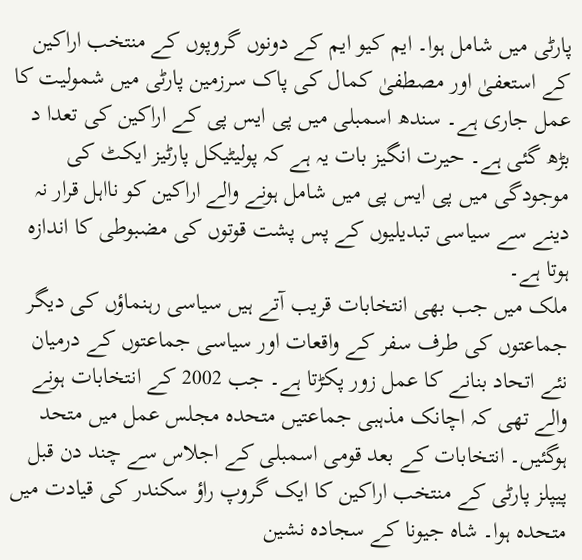پارٹی میں شامل ہوا۔ ایم کیو ایم کے دونوں گروپوں کے منتخب اراکین کے استعفیٰ اور مصطفیٰ کمال کی پاک سرزمین پارٹی میں شمولیت کا عمل جاری ہے۔ سندھ اسمبلی میں پی ایس پی کے اراکین کی تعدا د بڑھ گئی ہے۔ حیرت انگیز بات یہ ہے کہ پولیٹیکل پارٹیز ایکٹ کی موجودگی میں پی ایس پی میں شامل ہونے والے اراکین کو نااہل قرار نہ دینے سے سیاسی تبدیلیوں کے پس پشت قوتوں کی مضبوطی کا اندازہ ہوتا ہے۔
ملک میں جب بھی انتخابات قریب آتے ہیں سیاسی رہنماؤں کی دیگر جماعتوں کی طرف سفر کے واقعات اور سیاسی جماعتوں کے درمیان نئے اتحاد بنانے کا عمل زور پکڑتا ہے۔ جب 2002 کے انتخابات ہونے والے تھی کہ اچانک مذہبی جماعتیں متحدہ مجلس عمل میں متحد ہوگئیں۔ انتخابات کے بعد قومی اسمبلی کے اجلاس سے چند دن قبل پیپلز پارٹی کے منتخب اراکین کا ایک گروپ راؤ سکندر کی قیادت میں متحدہ ہوا۔ شاہ جیونا کے سجادہ نشین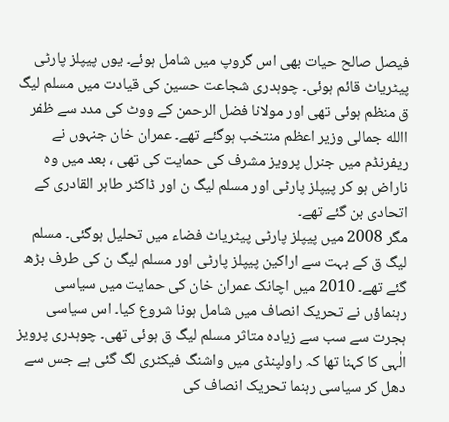فیصل صالح حیات بھی اس گروپ میں شامل ہوئے۔ یوں پیپلز پارٹی پیٹریاٹ قائم ہوئی۔ چوہدری شجاعت حسین کی قیادت میں مسلم لیگ ق منظم ہوئی تھی اور مولانا فضل الرحمن کے ووٹ کی مدد سے ظفر االله جمالی وزیر اعظم منتخب ہوگئے تھے۔ عمران خان جنہوں نے ریفرنڈم میں جنرل پرویز مشرف کی حمایت کی تھی ، بعد میں وہ ناراض ہو کر پیپلز پارٹی اور مسلم لیگ ن اور ڈاکٹر طاہر القادری کے اتحادی بن گئے تھے۔
مگر 2008 میں پیپلز پارٹی پیٹریاٹ فضاء میں تحلیل ہوگئی۔ مسلم لیگ ق کے بہت سے اراکین پیپلز پارٹی اور مسلم لیگ ن کی طرف بڑھ گئے تھے۔ 2010 میں اچانک عمران خان کی حمایت میں سیاسی رہنماؤں نے تحریک انصاف میں شامل ہونا شروع کیا۔ اس سیاسی ہجرت سے سب سے زیادہ متاثر مسلم لیگ ق ہوئی تھی۔ چوہدری پرویز الٰہی کا کہنا تھا کہ راولپنڈی میں واشنگ فیکٹری لگ گئی ہے جس سے دھل کر سیاسی رہنما تحریک انصاف کی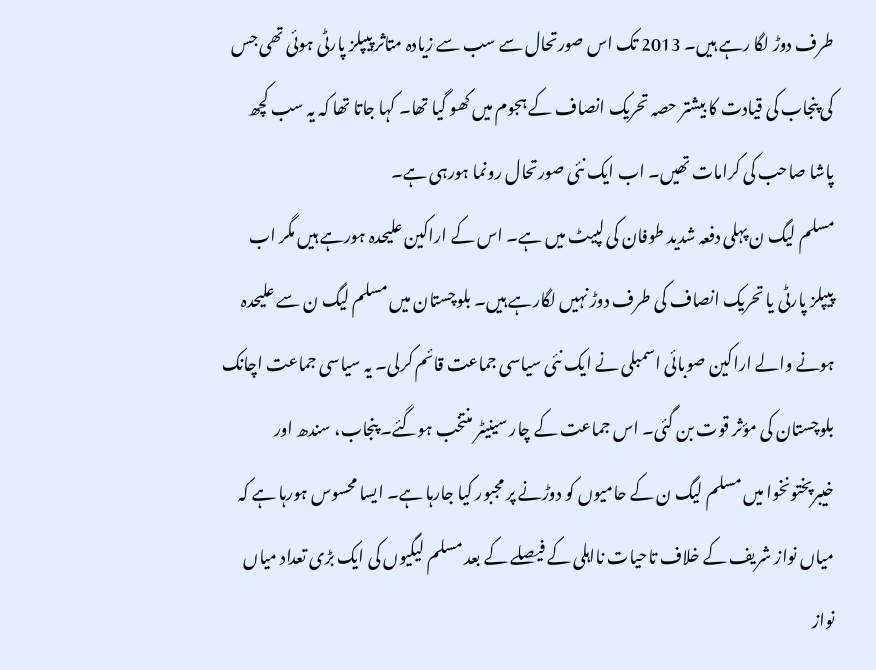طرف دوڑ لگا رہے ہیں۔ 2013 تک اس صورتحال سے سب سے زیادہ متاثر پیپلز پارٹی ہوئی تھی جس کی پنجاب کی قیادت کا بیشتر حصہ تحریک انصاف کے ہجوم میں کھو گیا تھا۔ کہا جاتا تھا کہ یہ سب کچھ پاشا صاحب کی کرامات تھیں۔ اب ایک نئی صورتحال رونما ہورہی ہے۔
مسلم لیگ ن پہلی دفعہ شدید طوفان کی لپیٹ میں ہے۔ اس کے اراکین علیحدہ ہورہے ہیں مگر اب پیپلز پارٹی یا تحریک انصاف کی طرف دوڑ نہیں لگارہے ہیں۔ بلوچستان میں مسلم لیگ ن سے علیحدہ ہونے والے اراکین صوبائی اسمبلی نے ایک نئی سیاسی جماعت قائم کرلی۔ یہ سیاسی جماعت اچانک بلوچستان کی مؤثر قوت بن گئی۔ اس جماعت کے چار سینیٹر منتخب ہوگئے۔ پنجاب، سندھ اور خیبرپختونخوا میں مسلم لیگ ن کے حامیوں کو دوڑنے پر مجبور کیا جارہا ہے۔ ایسا محسوس ہورہا ہے کہ میاں نواز شریف کے خلاف تاحیات نااہلی کے فیصلے کے بعد مسلم لیگیوں کی ایک بڑی تعداد میاں نواز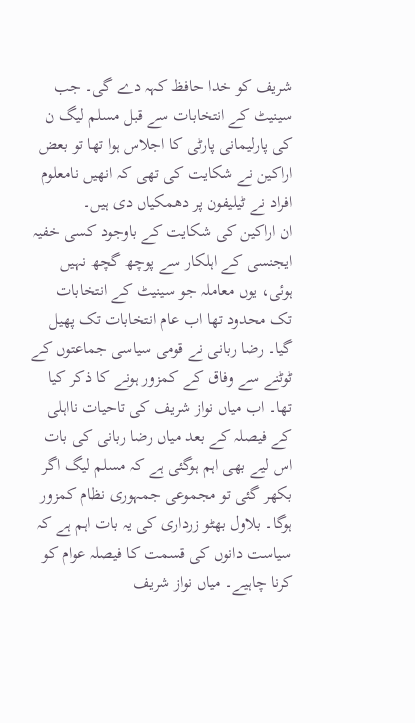شریف کو خدا حافظ کہہ دے گی۔ جب سینیٹ کے انتخابات سے قبل مسلم لیگ ن کی پارلیمانی پارٹی کا اجلاس ہوا تھا تو بعض اراکین نے شکایت کی تھی کہ انھیں نامعلوم افراد نے ٹیلیفون پر دھمکیاں دی ہیں۔
ان اراکین کی شکایت کے باوجود کسی خفیہ ایجنسی کے اہلکار سے پوچھ گچھ نہیں ہوئی، یوں معاملہ جو سینیٹ کے انتخابات تک محدود تھا اب عام انتخابات تک پھیل گیا۔ رضا ربانی نے قومی سیاسی جماعتوں کے ٹوٹنے سے وفاق کے کمزور ہونے کا ذکر کیا تھا۔ اب میاں نواز شریف کی تاحیات نااہلی کے فیصلہ کے بعد میاں رضا ربانی کی بات اس لیے بھی اہم ہوگئی ہے کہ مسلم لیگ اگر بکھر گئی تو مجموعی جمہوری نظام کمزور ہوگا۔ بلاول بھٹو زرداری کی یہ بات اہم ہے کہ سیاست دانوں کی قسمت کا فیصلہ عوام کو کرنا چاہیے۔ میاں نواز شریف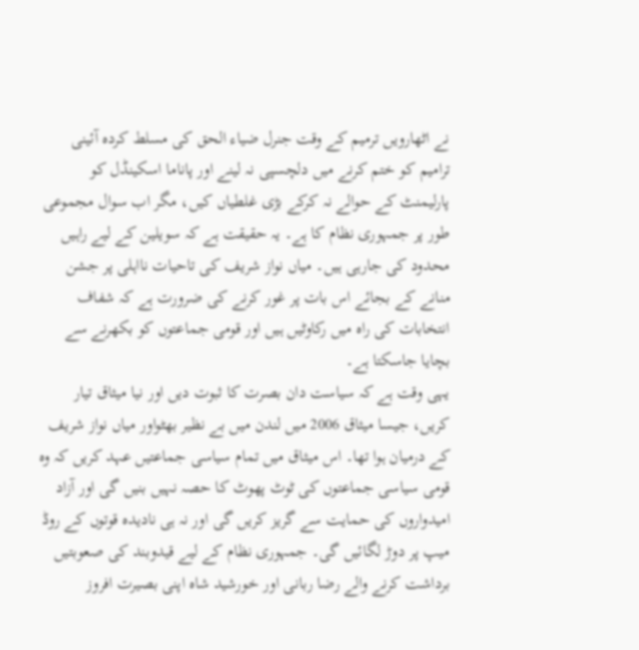نے اٹھارویں ترمیم کے وقت جنرل ضیاء الحق کی مسلط کردہ آئینی ترامیم کو ختم کرنے میں دلچسپی نہ لینے اور پاناما اسکینڈل کو پارلیمنٹ کے حوالے نہ کرکے بڑی غلطیاں کیں، مگر اب سوال مجموعی طور پر جمہوری نظام کا ہے۔ یہ حقیقت ہے کہ سویلین کے لیے راہیں محدود کی جارہی ہیں۔ میاں نواز شریف کی تاحیات نااہلی پر جشن منانے کے بجائے اس بات پر غور کرنے کی ضرورت ہے کہ شفاف انتخابات کی راہ میں رکاوٹیں ہیں اور قومی جماعتوں کو بکھرنے سے بچایا جاسکتا ہے۔
یہی وقت ہے کہ سیاست دان بصرت کا ثبوت دیں اور نیا میثاق تیار کریں، جیسا میثاق 2006 میں لندن میں بے نظیر بھٹواور میاں نواز شریف کے درمیان ہوا تھا۔ اس میثاق میں تمام سیاسی جماعتیں عہد کریں کہ وہ قومی سیاسی جماعتوں کی ٹوٹ پھوٹ کا حصہ نہیں بنیں گی اور آزاد امیدواروں کی حمایت سے گریز کریں گی اور نہ ہی نادیدہ قوتوں کے روڈ میپ پر دوڑ لگائیں گی۔ جمہوری نظام کے لیے قیدوبند کی صعوبتیں برداشت کرنے والے رضا ربانی اور خورشید شاہ اپنی بصیرت افروز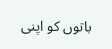باتوں کو اپنی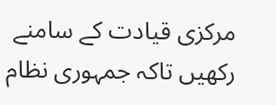مرکزی قیادت کے سامنے رکھیں تاکہ جمہوری نظام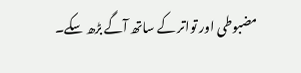مضبوطی اور تواتر کے ساتھ آگے بڑھ سکے۔